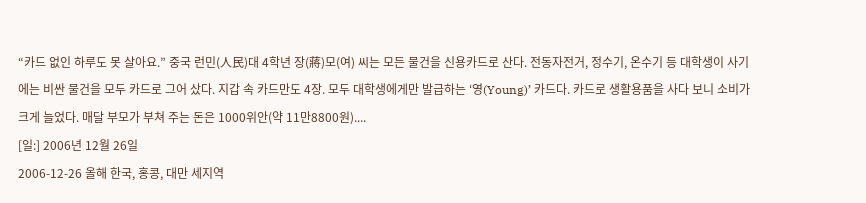“카드 없인 하루도 못 살아요.” 중국 런민(人民)대 4학년 장(蔣)모(여) 씨는 모든 물건을 신용카드로 산다. 전동자전거, 정수기, 온수기 등 대학생이 사기에는 비싼 물건을 모두 카드로 그어 샀다. 지갑 속 카드만도 4장. 모두 대학생에게만 발급하는 ‘영(Young)’ 카드다. 카드로 생활용품을 사다 보니 소비가 크게 늘었다. 매달 부모가 부쳐 주는 돈은 1000위안(약 11만8800원)....
[일:] 2006년 12월 26일
2006-12-26 올해 한국, 홍콩, 대만 세지역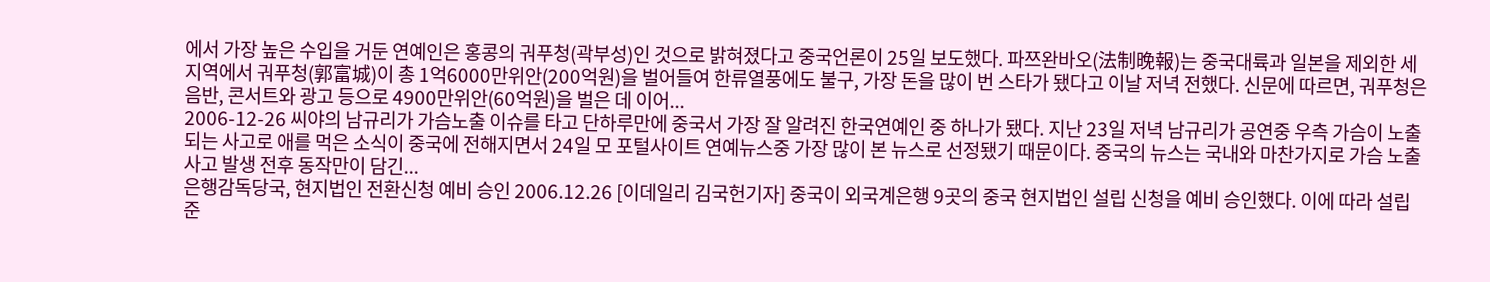에서 가장 높은 수입을 거둔 연예인은 홍콩의 궈푸청(곽부성)인 것으로 밝혀졌다고 중국언론이 25일 보도했다. 파쯔완바오(法制晩報)는 중국대륙과 일본을 제외한 세지역에서 궈푸청(郭富城)이 총 1억6000만위안(200억원)을 벌어들여 한류열풍에도 불구, 가장 돈을 많이 번 스타가 됐다고 이날 저녁 전했다. 신문에 따르면, 궈푸청은 음반, 콘서트와 광고 등으로 4900만위안(60억원)을 벌은 데 이어...
2006-12-26 씨야의 남규리가 가슴노출 이슈를 타고 단하루만에 중국서 가장 잘 알려진 한국연예인 중 하나가 됐다. 지난 23일 저녁 남규리가 공연중 우측 가슴이 노출되는 사고로 애를 먹은 소식이 중국에 전해지면서 24일 모 포털사이트 연예뉴스중 가장 많이 본 뉴스로 선정됐기 때문이다. 중국의 뉴스는 국내와 마찬가지로 가슴 노출사고 발생 전후 동작만이 담긴...
은행감독당국, 현지법인 전환신청 예비 승인 2006.12.26 [이데일리 김국헌기자] 중국이 외국계은행 9곳의 중국 현지법인 설립 신청을 예비 승인했다. 이에 따라 설립 준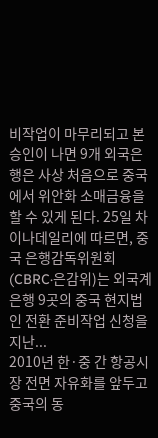비작업이 마무리되고 본 승인이 나면 9개 외국은행은 사상 처음으로 중국에서 위안화 소매금융을 할 수 있게 된다. 25일 차이나데일리에 따르면, 중국 은행감독위원회(CBRC·은감위)는 외국계은행 9곳의 중국 현지법인 전환 준비작업 신청을 지난...
2010년 한·중 간 항공시장 전면 자유화를 앞두고 중국의 동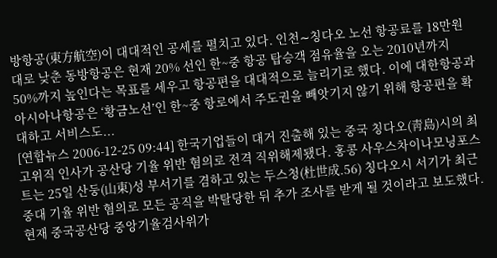방항공(東方航空)이 대대적인 공세를 펼치고 있다. 인천∼칭다오 노선 항공료를 18만원대로 낮춘 동방항공은 현재 20% 선인 한~중 항공 탑승객 점유율을 오는 2010년까지 50%까지 높인다는 목표를 세우고 항공편을 대대적으로 늘리기로 했다. 이에 대한항공과 아시아나항공은 ‘황금노선’인 한~중 항로에서 주도권을 빼앗기지 않기 위해 항공편을 확대하고 서비스도...
[연합뉴스 2006-12-25 09:44] 한국기업들이 대거 진출해 있는 중국 칭다오(靑島)시의 최고위직 인사가 공산당 기율 위반 혐의로 전격 직위해제됐다. 홍콩 사우스차이나모닝포스트는 25일 산둥(山東)성 부서기를 겸하고 있는 두스청(杜世成.56) 칭다오시 서기가 최근 중대 기율 위반 혐의로 모든 공직을 박탈당한 뒤 추가 조사를 받게 될 것이라고 보도했다. 현재 중국공산당 중앙기율검사위가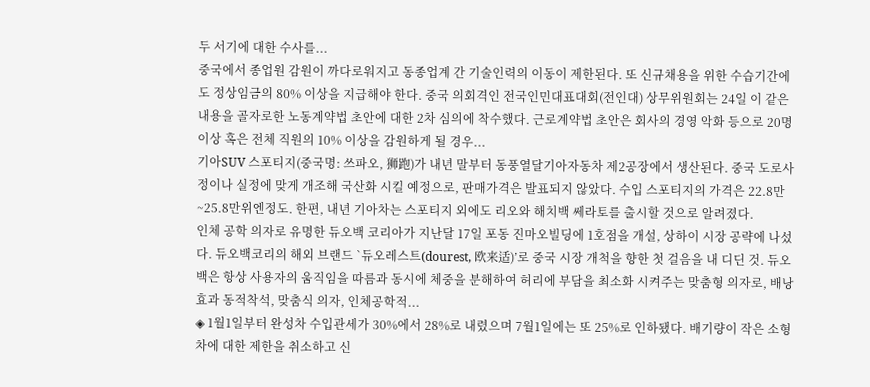두 서기에 대한 수사를...
중국에서 종업원 감원이 까다로워지고 동종업계 간 기술인력의 이동이 제한된다. 또 신규채용을 위한 수습기간에도 정상임금의 80% 이상을 지급해야 한다. 중국 의회격인 전국인민대표대회(전인대) 상무위원회는 24일 이 같은 내용을 골자로한 노동계약법 초안에 대한 2차 심의에 착수했다. 근로계약법 초안은 회사의 경영 악화 등으로 20명 이상 혹은 전체 직원의 10% 이상을 감원하게 될 경우...
기아SUV 스포티지(중국명: 쓰파오, 狮跑)가 내년 말부터 동풍열달기아자동차 제2공장에서 생산된다. 중국 도로사정이나 실정에 맞게 개조해 국산화 시킬 예정으로, 판매가격은 발표되지 않았다. 수입 스포티지의 가격은 22.8만~25.8만위엔정도. 한편, 내년 기아차는 스포티지 외에도 리오와 해치백 쎄라토를 출시할 것으로 알려졌다.
인체 공학 의자로 유명한 듀오백 코리아가 지난달 17일 포동 진마오빌딩에 1호점을 개설, 상하이 시장 공략에 나섰다. 듀오백코리의 해외 브랜드 `듀오레스트(dourest, 欧来适)’로 중국 시장 개척을 향한 첫 걸음을 내 디딘 것. 듀오백은 항상 사용자의 움직임을 따름과 동시에 체중을 분해하여 허리에 부담을 최소화 시켜주는 맞춤형 의자로, 배낭효과 동적착석, 맞춤식 의자, 인체공학적...
◈ 1월1일부터 완성차 수입관세가 30%에서 28%로 내렸으며 7월1일에는 또 25%로 인하됐다. 배기량이 작은 소형차에 대한 제한을 취소하고 신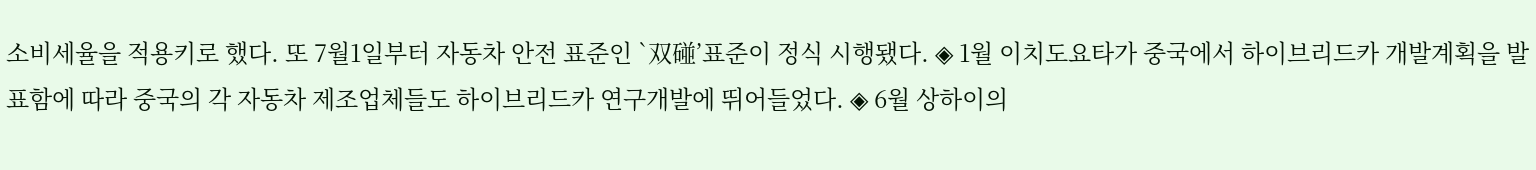소비세율을 적용키로 했다. 또 7월1일부터 자동차 안전 표준인 `双碰’표준이 정식 시행됐다. ◈ 1월 이치도요타가 중국에서 하이브리드카 개발계획을 발표함에 따라 중국의 각 자동차 제조업체들도 하이브리드카 연구개발에 뛰어들었다. ◈ 6월 상하이의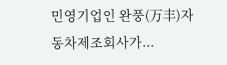민영기업인 완풍(万丰)자동차제조회사가...